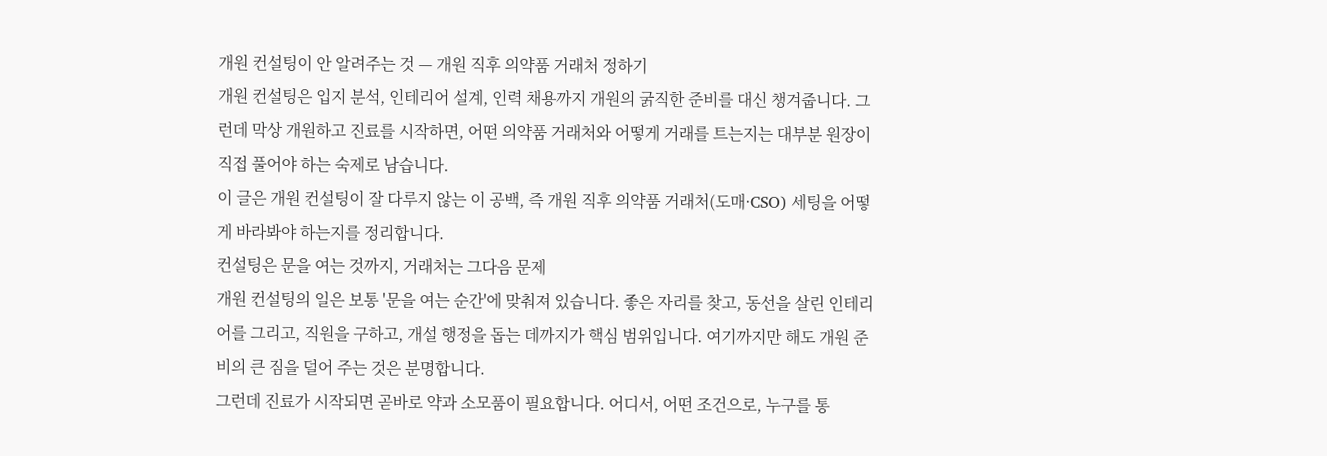개원 컨설팅이 안 알려주는 것 — 개원 직후 의약품 거래처 정하기
개원 컨설팅은 입지 분석, 인테리어 설계, 인력 채용까지 개원의 굵직한 준비를 대신 챙겨줍니다. 그런데 막상 개원하고 진료를 시작하면, 어떤 의약품 거래처와 어떻게 거래를 트는지는 대부분 원장이 직접 풀어야 하는 숙제로 남습니다.
이 글은 개원 컨설팅이 잘 다루지 않는 이 공백, 즉 개원 직후 의약품 거래처(도매·CSO) 세팅을 어떻게 바라봐야 하는지를 정리합니다.
컨설팅은 문을 여는 것까지, 거래처는 그다음 문제
개원 컨설팅의 일은 보통 '문을 여는 순간'에 맞춰져 있습니다. 좋은 자리를 찾고, 동선을 살린 인테리어를 그리고, 직원을 구하고, 개설 행정을 돕는 데까지가 핵심 범위입니다. 여기까지만 해도 개원 준비의 큰 짐을 덜어 주는 것은 분명합니다.
그런데 진료가 시작되면 곧바로 약과 소모품이 필요합니다. 어디서, 어떤 조건으로, 누구를 통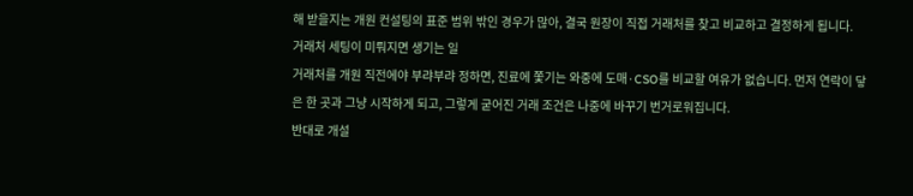해 받을지는 개원 컨설팅의 표준 범위 밖인 경우가 많아, 결국 원장이 직접 거래처를 찾고 비교하고 결정하게 됩니다.
거래처 세팅이 미뤄지면 생기는 일
거래처를 개원 직전에야 부랴부랴 정하면, 진료에 쫓기는 와중에 도매·CSO를 비교할 여유가 없습니다. 먼저 연락이 닿은 한 곳과 그냥 시작하게 되고, 그렇게 굳어진 거래 조건은 나중에 바꾸기 번거로워집니다.
반대로 개설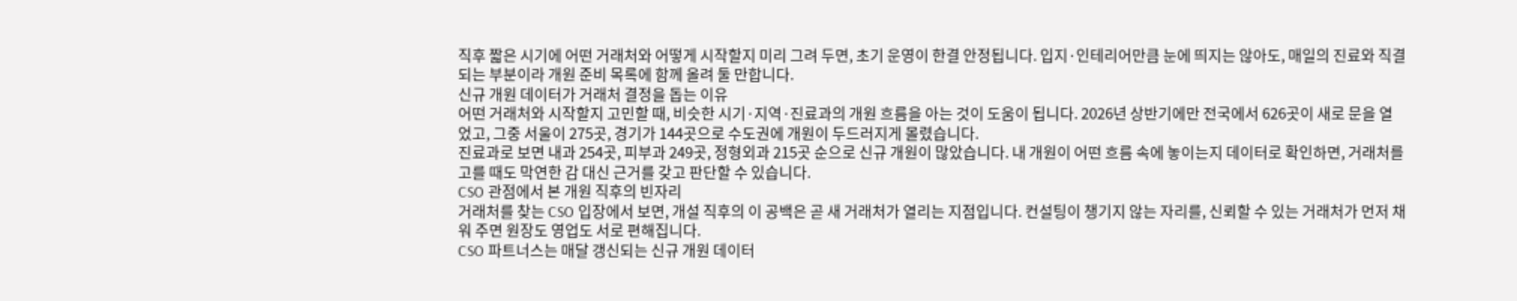직후 짧은 시기에 어떤 거래처와 어떻게 시작할지 미리 그려 두면, 초기 운영이 한결 안정됩니다. 입지·인테리어만큼 눈에 띄지는 않아도, 매일의 진료와 직결되는 부분이라 개원 준비 목록에 함께 올려 둘 만합니다.
신규 개원 데이터가 거래처 결정을 돕는 이유
어떤 거래처와 시작할지 고민할 때, 비슷한 시기·지역·진료과의 개원 흐름을 아는 것이 도움이 됩니다. 2026년 상반기에만 전국에서 626곳이 새로 문을 열었고, 그중 서울이 275곳, 경기가 144곳으로 수도권에 개원이 두드러지게 몰렸습니다.
진료과로 보면 내과 254곳, 피부과 249곳, 정형외과 215곳 순으로 신규 개원이 많았습니다. 내 개원이 어떤 흐름 속에 놓이는지 데이터로 확인하면, 거래처를 고를 때도 막연한 감 대신 근거를 갖고 판단할 수 있습니다.
CSO 관점에서 본 개원 직후의 빈자리
거래처를 찾는 CSO 입장에서 보면, 개설 직후의 이 공백은 곧 새 거래처가 열리는 지점입니다. 컨설팅이 챙기지 않는 자리를, 신뢰할 수 있는 거래처가 먼저 채워 주면 원장도 영업도 서로 편해집니다.
CSO 파트너스는 매달 갱신되는 신규 개원 데이터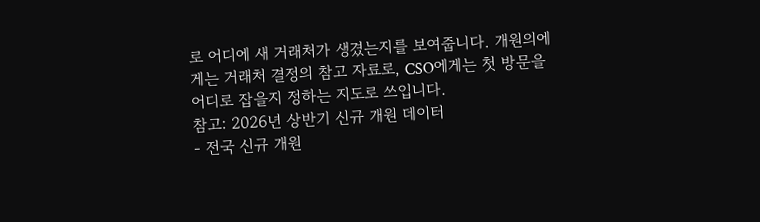로 어디에 새 거래처가 생겼는지를 보여줍니다. 개원의에게는 거래처 결정의 참고 자료로, CSO에게는 첫 방문을 어디로 잡을지 정하는 지도로 쓰입니다.
참고: 2026년 상반기 신규 개원 데이터
- 전국 신규 개원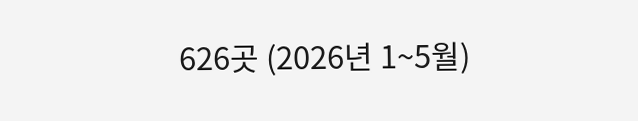626곳 (2026년 1~5월)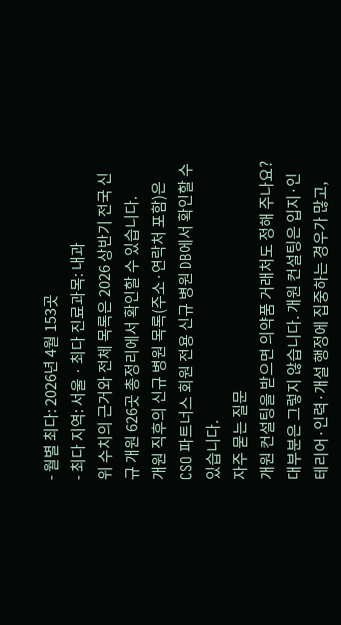- 월별 최다: 2026년 4월 153곳
- 최다 지역: 서울 · 최다 진료과목: 내과
위 수치의 근거와 전체 목록은 2026 상반기 전국 신규 개원 626곳 총정리에서 확인할 수 있습니다.
개원 직후의 신규 병원 목록(주소·연락처 포함)은 CSO 파트너스 회원 전용 신규 병원 DB에서 확인할 수 있습니다.
자주 묻는 질문
개원 컨설팅을 받으면 의약품 거래처도 정해 주나요?
대부분은 그렇지 않습니다. 개원 컨설팅은 입지·인테리어·인력·개설 행정에 집중하는 경우가 많고,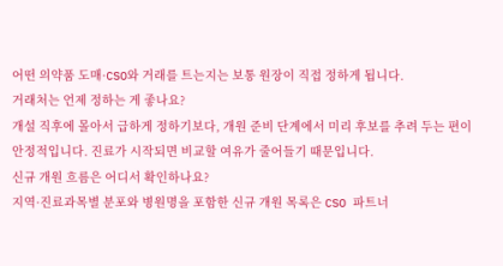어떤 의약품 도매·CSO와 거래를 트는지는 보통 원장이 직접 정하게 됩니다.
거래처는 언제 정하는 게 좋나요?
개설 직후에 몰아서 급하게 정하기보다, 개원 준비 단계에서 미리 후보를 추려 두는 편이 안정적입니다. 진료가 시작되면 비교할 여유가 줄어들기 때문입니다.
신규 개원 흐름은 어디서 확인하나요?
지역·진료과목별 분포와 병원명을 포함한 신규 개원 목록은 CSO 파트너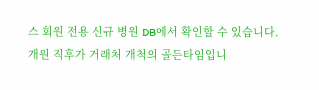스 회원 전용 신규 병원 DB에서 확인할 수 있습니다.
개원 직후가 거래처 개척의 골든타임입니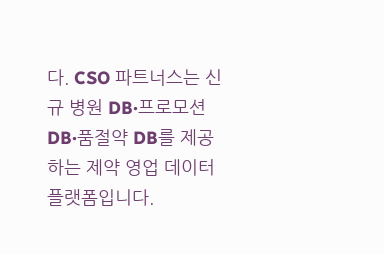다. CSO 파트너스는 신규 병원 DB·프로모션 DB·품절약 DB를 제공하는 제약 영업 데이터 플랫폼입니다.